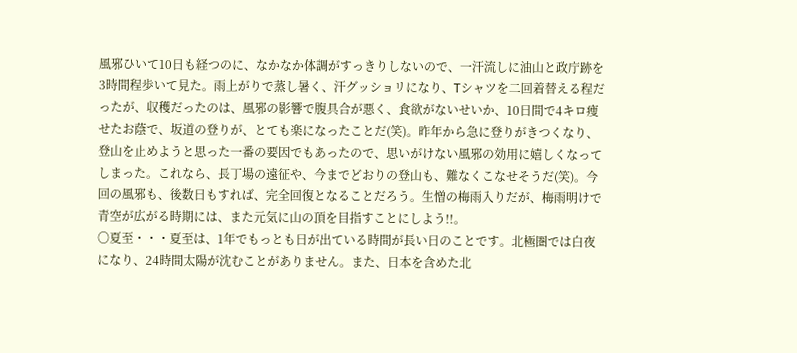風邪ひいて10日も経つのに、なかなか体調がすっきりしないので、一汗流しに油山と政庁跡を3時間程歩いて見た。雨上がりで蒸し暑く、汗グッショリになり、Tシャツを二回着替える程だったが、収穫だったのは、風邪の影響で腹具合が悪く、食欲がないせいか、10日間で4キロ痩せたお蔭で、坂道の登りが、とても楽になったことだ(笑)。昨年から急に登りがきつくなり、登山を止めようと思った一番の要因でもあったので、思いがけない風邪の効用に嬉しくなってしまった。これなら、長丁場の遠征や、今までどおりの登山も、難なくこなせそうだ(笑)。今回の風邪も、後数日もすれば、完全回復となることだろう。生憎の梅雨入りだが、梅雨明けで青空が広がる時期には、また元気に山の頂を目指すことにしよう!!。
〇夏至・・・夏至は、1年でもっとも日が出ている時間が長い日のことです。北極圏では白夜になり、24時間太陽が沈むことがありません。また、日本を含めた北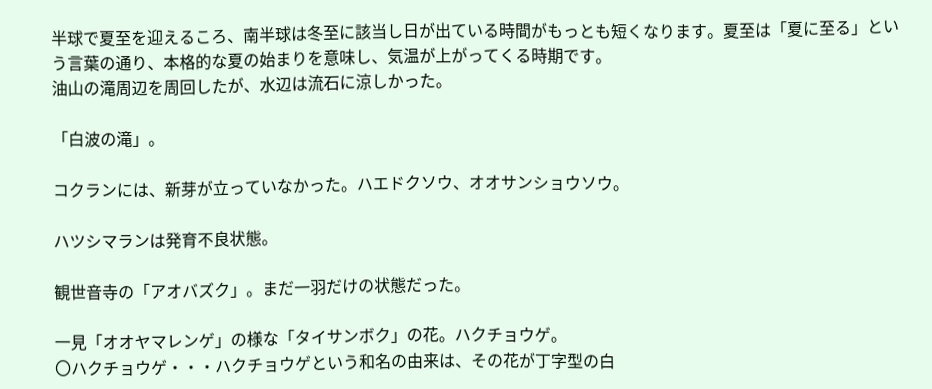半球で夏至を迎えるころ、南半球は冬至に該当し日が出ている時間がもっとも短くなります。夏至は「夏に至る」という言葉の通り、本格的な夏の始まりを意味し、気温が上がってくる時期です。
油山の滝周辺を周回したが、水辺は流石に涼しかった。

「白波の滝」。

コクランには、新芽が立っていなかった。ハエドクソウ、オオサンショウソウ。

ハツシマランは発育不良状態。

観世音寺の「アオバズク」。まだ一羽だけの状態だった。

一見「オオヤマレンゲ」の様な「タイサンボク」の花。ハクチョウゲ。
〇ハクチョウゲ・・・ハクチョウゲという和名の由来は、その花が丁字型の白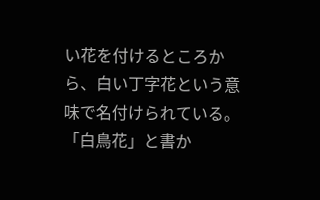い花を付けるところから、白い丁字花という意味で名付けられている。「白鳥花」と書か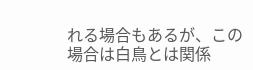れる場合もあるが、この場合は白鳥とは関係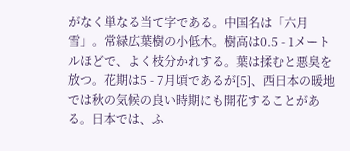がなく単なる当て字である。中国名は「六月雪」。常緑広葉樹の小低木。樹高は0.5 - 1メートルほどで、よく枝分かれする。葉は揉むと悪臭を放つ。花期は5 - 7月頃であるが[5]、西日本の暖地では秋の気候の良い時期にも開花することがある。日本では、ふ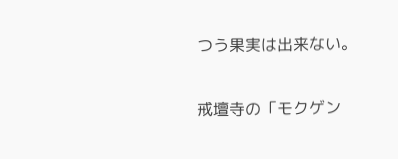つう果実は出来ない。

戒壇寺の「モクゲン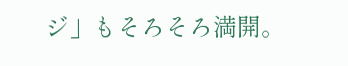ジ」もそろそろ満開。